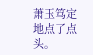萧玉笃定地点了点头。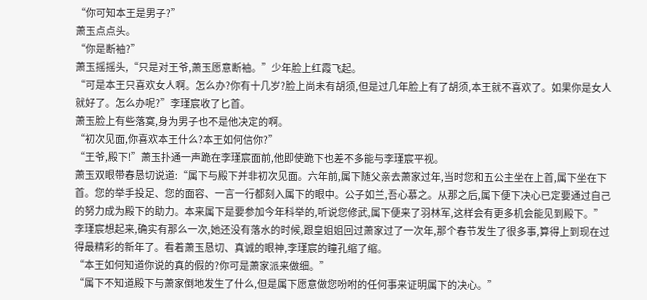“你可知本王是男子?”
萧玉点点头。
“你是断袖?”
萧玉摇摇头,“只是对王爷,萧玉愿意断袖。”少年脸上红霞飞起。
“可是本王只喜欢女人啊。怎么办?你有十几岁?脸上尚未有胡须,但是过几年脸上有了胡须,本王就不喜欢了。如果你是女人就好了。怎么办呢?”李瑾宸收了匕首。
萧玉脸上有些落寞,身为男子也不是他决定的啊。
“初次见面,你喜欢本王什么?本王如何信你?”
“王爷,殿下!”萧玉扑通一声跪在李瑾宸面前,他即使跪下也差不多能与李瑾宸平视。
萧玉双眼带春恳切说道:“属下与殿下并非初次见面。六年前,属下随父亲去萧家过年,当时您和五公主坐在上首,属下坐在下首。您的举手投足、您的面容、一言一行都刻入属下的眼中。公子如兰,吾心慕之。从那之后,属下便下决心已定要通过自己的努力成为殿下的助力。本来属下是要参加今年科举的,听说您修武,属下便来了羽林军,这样会有更多机会能见到殿下。”
李瑾宸想起来,确实有那么一次,她还没有落水的时候,跟皇姐姐回过萧家过了一次年,那个春节发生了很多事,算得上到现在过得最精彩的新年了。看着萧玉恳切、真诚的眼神,李瑾宸的瞳孔缩了缩。
“本王如何知道你说的真的假的?你可是萧家派来做细。”
“属下不知道殿下与萧家倒地发生了什么,但是属下愿意做您吩咐的任何事来证明属下的决心。”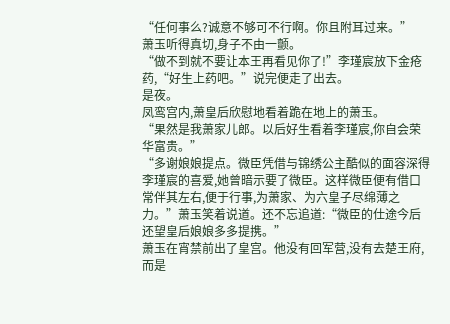“任何事么?诚意不够可不行啊。你且附耳过来。”
萧玉听得真切,身子不由一颤。
“做不到就不要让本王再看见你了!”李瑾宸放下金疮药,“好生上药吧。”说完便走了出去。
是夜。
凤鸾宫内,萧皇后欣慰地看着跪在地上的萧玉。
“果然是我萧家儿郎。以后好生看着李瑾宸,你自会荣华富贵。”
“多谢娘娘提点。微臣凭借与锦绣公主酷似的面容深得李瑾宸的喜爱,她曾暗示要了微臣。这样微臣便有借口常伴其左右,便于行事,为萧家、为六皇子尽绵薄之力。”萧玉笑着说道。还不忘追道:“微臣的仕途今后还望皇后娘娘多多提携。”
萧玉在宵禁前出了皇宫。他没有回军营,没有去楚王府,而是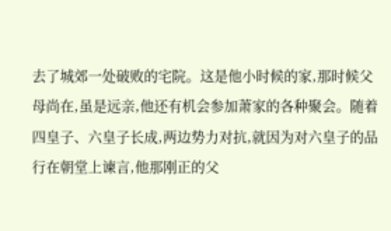去了城郊一处破败的宅院。这是他小时候的家,那时候父母尚在,虽是远亲,他还有机会参加萧家的各种聚会。随着四皇子、六皇子长成,两边势力对抗,就因为对六皇子的品行在朝堂上谏言,他那刚正的父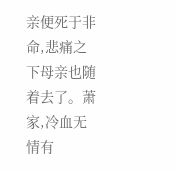亲便死于非命,悲痛之下母亲也随着去了。萧家,冷血无情有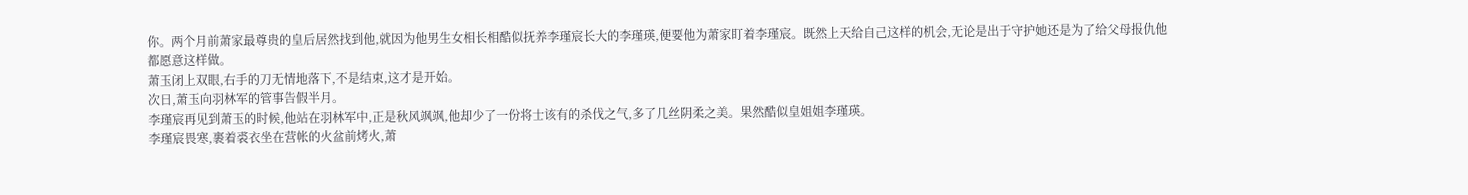你。两个月前萧家最尊贵的皇后居然找到他,就因为他男生女相长相酷似抚养李瑾宸长大的李瑾瑛,便要他为萧家盯着李瑾宸。既然上天给自己这样的机会,无论是出于守护她还是为了给父母报仇他都愿意这样做。
萧玉闭上双眼,右手的刀无情地落下,不是结束,这才是开始。
次日,萧玉向羽林军的管事告假半月。
李瑾宸再见到萧玉的时候,他站在羽林军中,正是秋风飒飒,他却少了一份将士该有的杀伐之气,多了几丝阴柔之美。果然酷似皇姐姐李瑾瑛。
李瑾宸畏寒,裹着裘衣坐在营帐的火盆前烤火,萧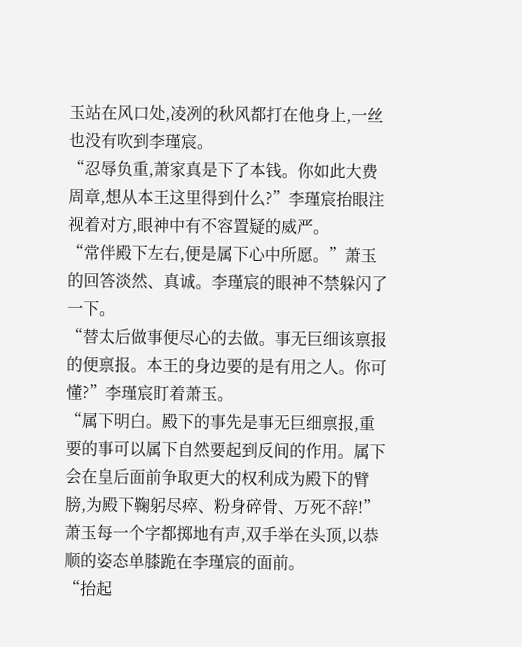玉站在风口处,凌冽的秋风都打在他身上,一丝也没有吹到李瑾宸。
“忍辱负重,萧家真是下了本钱。你如此大费周章,想从本王这里得到什么?”李瑾宸抬眼注视着对方,眼神中有不容置疑的威严。
“常伴殿下左右,便是属下心中所愿。”萧玉的回答淡然、真诚。李瑾宸的眼神不禁躲闪了一下。
“替太后做事便尽心的去做。事无巨细该禀报的便禀报。本王的身边要的是有用之人。你可懂?”李瑾宸盯着萧玉。
“属下明白。殿下的事先是事无巨细禀报,重要的事可以属下自然要起到反间的作用。属下会在皇后面前争取更大的权利成为殿下的臂膀,为殿下鞠躬尽瘁、粉身碎骨、万死不辞!”萧玉每一个字都掷地有声,双手举在头顶,以恭顺的姿态单膝跪在李瑾宸的面前。
“抬起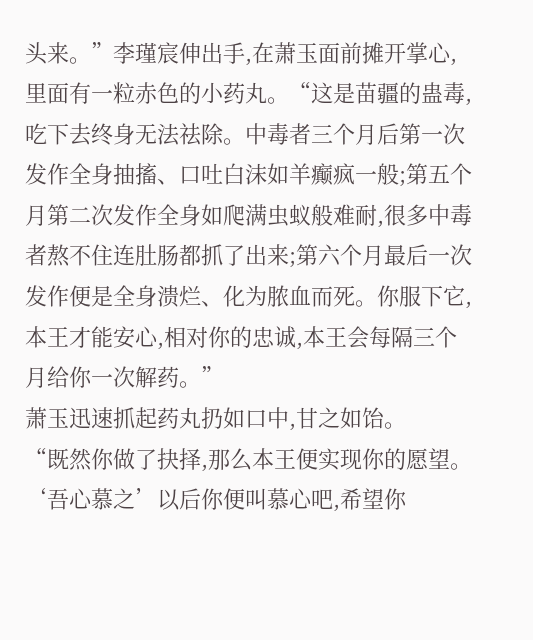头来。”李瑾宸伸出手,在萧玉面前摊开掌心,里面有一粒赤色的小药丸。“这是苗疆的蛊毒,吃下去终身无法祛除。中毒者三个月后第一次发作全身抽搐、口吐白沫如羊癫疯一般;第五个月第二次发作全身如爬满虫蚁般难耐,很多中毒者熬不住连肚肠都抓了出来;第六个月最后一次发作便是全身溃烂、化为脓血而死。你服下它,本王才能安心,相对你的忠诚,本王会每隔三个月给你一次解药。”
萧玉迅速抓起药丸扔如口中,甘之如饴。
“既然你做了抉择,那么本王便实现你的愿望。‘吾心慕之’以后你便叫慕心吧,希望你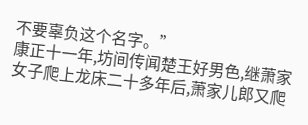不要辜负这个名字。”
康正十一年,坊间传闻楚王好男色,继萧家女子爬上龙床二十多年后,萧家儿郎又爬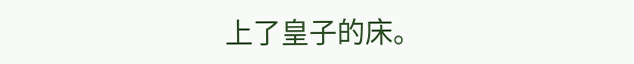上了皇子的床。